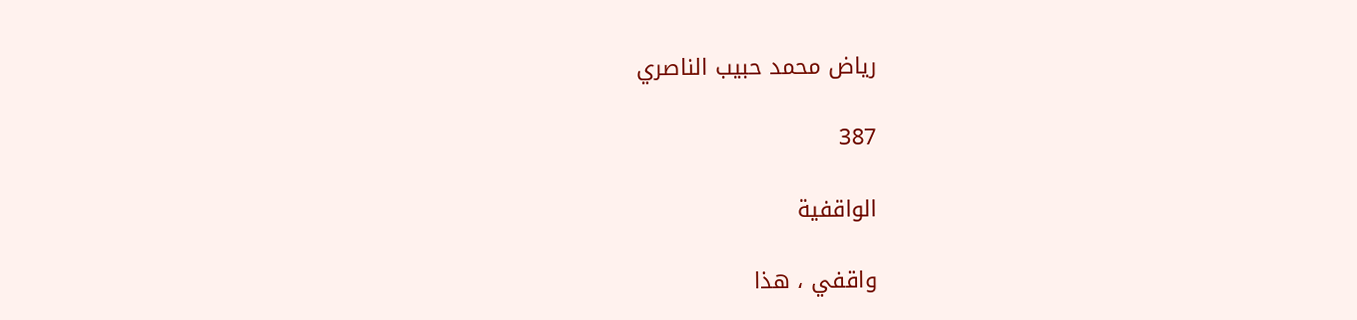رياض محمد حبيب الناصري

387

الواقفية

واقفي ، هذا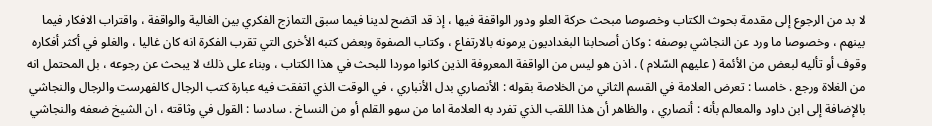لا بد من الرجوع إلى مقدمة بحوث الكتاب وخصوصا مبحث حركة العلو ودور الواقفة فيها ، إذ قد اتضح لدينا فيما سبق التمازج الفكري بين الغالية والواقفة ، واقتراب الافكار فيما بينهم ، وخصوصا ما ورد عن النجاشي بوصفه : وكان أصحابنا البغداديون يرمونه بالارتفاع ، وكتاب الصفوة وبعض كتبه الأخرى التي تقرب الفكرة انه كان غاليا ، والغلو في أكثر أفكاره وقوف أو تأليه لبعض من الأئمة ( عليهم السّلام ) . اذن هو ليس من الواقفة المعروفة الذين كانوا موردا للبحث في هذا الكتاب ، وبناء على ذلك لا يبحث عن رجوعه ، بل المحتمل انه من الغلاة ورجع . خامسا : تعرض العلامة في القسم الثاني من الخلاصة بقوله : الأنصاري بدل الأنباري ، في الوقت الذي اتفقت فيه عبارة كتب الرجال كالفهرست والرجال والنجاشي بالإضافة إلى ابن داود والمعالم بأنه : أنصاري ، والظاهر أن هذا اللقب الذي تفرد به العلامة اما من سهو القلم أو من النساخ . سادسا : القول في وثاقته ، ان الشيخ ضعفه والنجاشي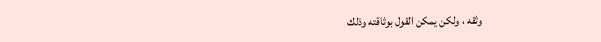وثقه ، ولكن يمكن القول بوثاقته وذلك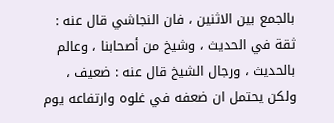بالجمع بين الاثنين ، فان النجاشي قال عنه : ثقة في الحديث ، وشيخ من أصحابنا ، وعالم بالحديث ، ورجال الشيخ قال عنه : ضعيف ، ولكن يحتمل ان ضعفه في غلوه وارتفاعه يوم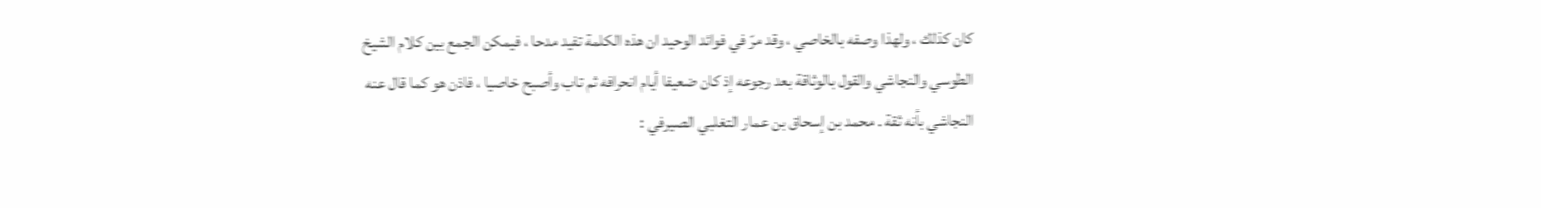كان كذلك ، ولهذا وصفه بالخاصي ، وقد مرّ في فوائد الوحيد ان هذه الكلمة تفيد مدحا ، فيمكن الجمع بين كلام الشيخ الطوسي والنجاشي والقول بالوثاقة بعد رجوعه إذ كان ضعيفا أيام انحرافه ثم تاب وأصبح خاصيا ، فاذن هو كما قال عنه النجاشي بأنه ثقة . محمد بن إسحاق بن عمار التغلبي الصيرفي :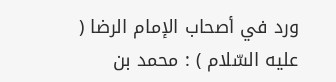ورد في أصحاب الإمام الرضا ( عليه السّلام ) : محمد بن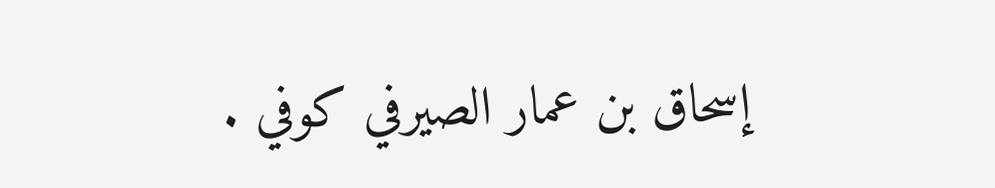إسحاق بن عمار الصيرفي كوفي .